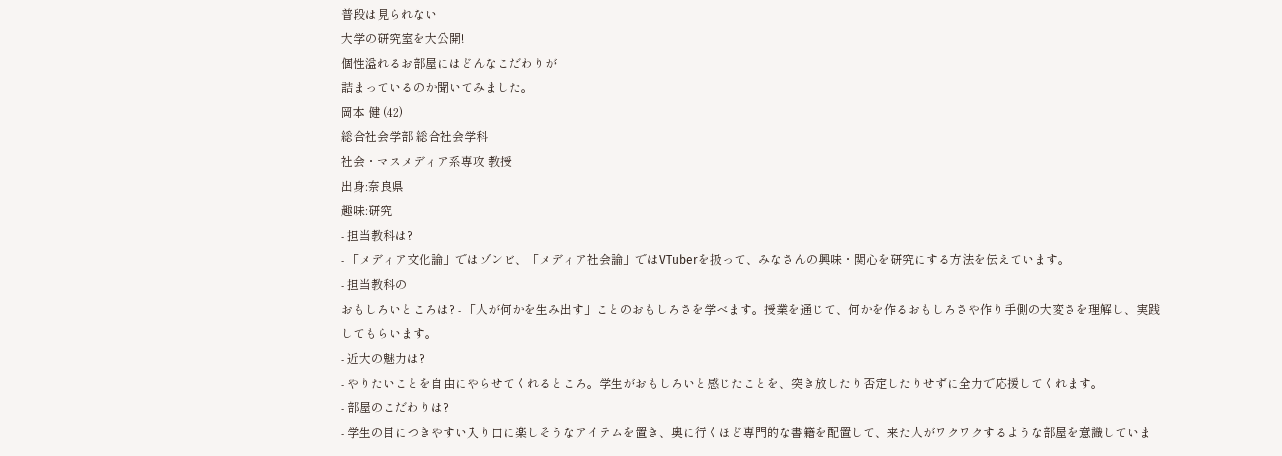普段は見られない
大学の研究室を大公開!
個性溢れるお部屋にはどんなこだわりが
詰まっているのか聞いてみました。
岡本 健 (42)
総合社会学部 総合社会学科
社会・マスメディア系専攻 教授
出身:奈良県
趣味:研究
- 担当教科は?
- 「メディア文化論」ではゾンビ、「メディア社会論」ではVTuberを扱って、みなさんの興味・関心を研究にする方法を伝えています。
- 担当教科の
おもしろいところは? - 「人が何かを生み出す」ことのおもしろさを学べます。授業を通じて、何かを作るおもしろさや作り手側の大変さを理解し、実践してもらいます。
- 近大の魅力は?
- やりたいことを自由にやらせてくれるところ。学生がおもしろいと感じたことを、突き放したり否定したりせずに全力で応援してくれます。
- 部屋のこだわりは?
- 学生の目につきやすい入り口に楽しそうなアイテムを置き、奥に行くほど専門的な書籍を配置して、来た人がワクワクするような部屋を意識していま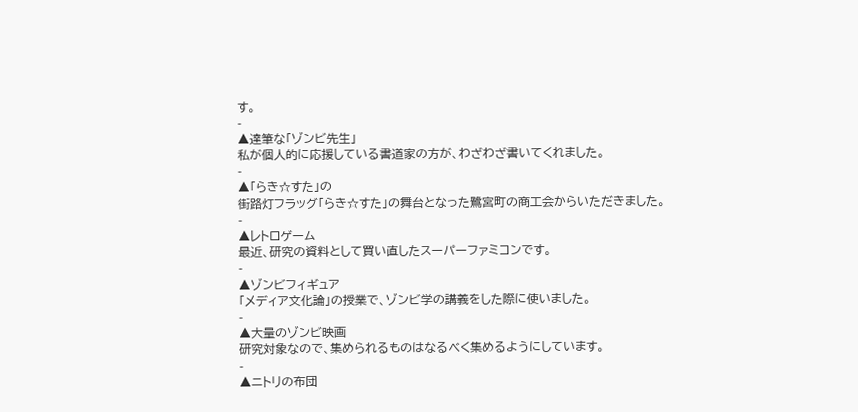す。
-
▲達筆な「ゾンビ先生」
私が個人的に応援している書道家の方が、わざわざ書いてくれました。
-
▲「らき☆すた」の
街路灯フラッグ「らき☆すた」の舞台となった鷺宮町の商工会からいただきました。
-
▲レトロゲーム
最近、研究の資料として買い直したスーパーファミコンです。
-
▲ゾンビフィギュア
「メディア文化論」の授業で、ゾンビ学の講義をした際に使いました。
-
▲大量のゾンビ映画
研究対象なので、集められるものはなるべく集めるようにしています。
-
▲ニトリの布団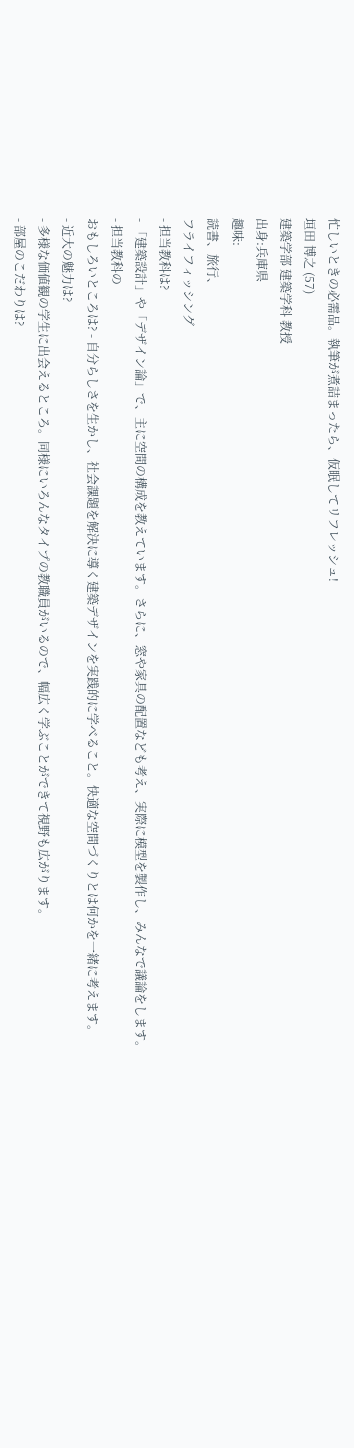忙しいときの必需品。執筆が煮詰まったら、仮眠してリフレッシュ!
垣田 博之 (57)
建築学部 建築学科 教授
出身:兵庫県
趣味:
読書、旅行、
フライフィッシング
- 担当教科は?
- 「建築設計」や「デザイン論」で、主に空間の構成を教えています。さらに、窓や家具の配置なども考え、実際に模型を製作し、みんなで議論をします。
- 担当教科の
おもしろいところは? - 自分らしさを生かし、社会課題を解決に導く建築デザインを実践的に学べること。快適な空間づくりとは何かを一緒に考えます。
- 近大の魅力は?
- 多様な価値観の学生に出会えるところ。同様にいろんなタイプの教職員がいるので、幅広く学ぶことができて視野も広がります。
- 部屋のこだわりは?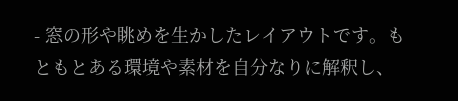- 窓の形や眺めを生かしたレイアウトです。もともとある環境や素材を自分なりに解釈し、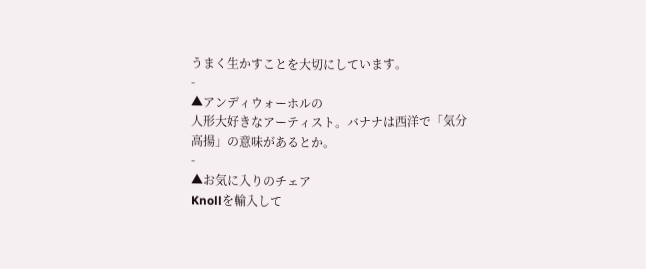うまく生かすことを大切にしています。
-
▲アンディウォーホルの
人形大好きなアーティスト。バナナは西洋で「気分高揚」の意味があるとか。
-
▲お気に入りのチェア
Knollを輸入して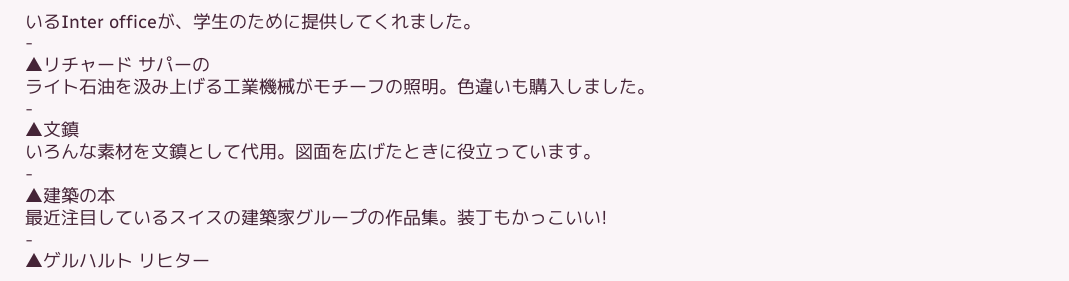いるInter officeが、学生のために提供してくれました。
-
▲リチャード サパーの
ライト石油を汲み上げる工業機械がモチーフの照明。色違いも購入しました。
-
▲文鎮
いろんな素材を文鎮として代用。図面を広げたときに役立っています。
-
▲建築の本
最近注目しているスイスの建築家グループの作品集。装丁もかっこいい!
-
▲ゲルハルト リヒター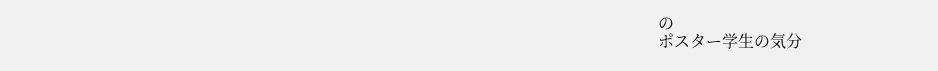の
ポスター学生の気分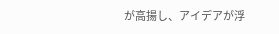が高揚し、アイデアが浮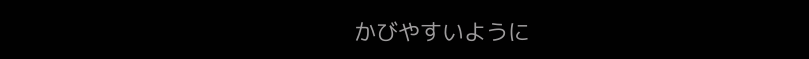かびやすいように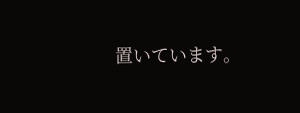置いています。